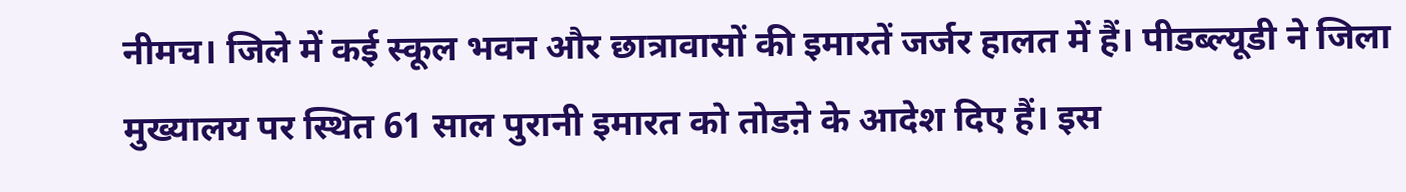नीमच। जिले में कई स्कूल भवन और छात्रावासों की इमारतें जर्जर हालत में हैं। पीडब्ल्यूडी ने जिला मुख्यालय पर स्थित 61 साल पुरानी इमारत को तोडऩे के आदेश दिए हैं। इस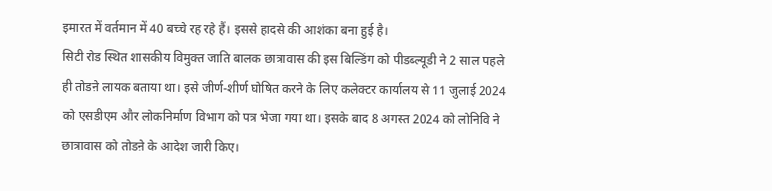इमारत में वर्तमान में 40 बच्चे रह रहे हैं। इससे हादसे की आशंका बना हुई है।
सिटी रोड स्थित शासकीय विमुक्त जाति बालक छात्रावास की इस बिल्डिंग को पीडब्ल्यूडी ने 2 साल पहले ही तोडऩे लायक बताया था। इसे जीर्ण-शीर्ण घोषित करने के लिए कलेक्टर कार्यालय से 11 जुलाई 2024 को एसडीएम और लोकनिर्माण विभाग को पत्र भेजा गया था। इसके बाद 8 अगस्त 2024 को लोनिवि ने छात्रावास को तोडऩे के आदेश जारी किए।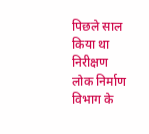पिछले साल किया था निरीक्षण
लोक निर्माण विभाग के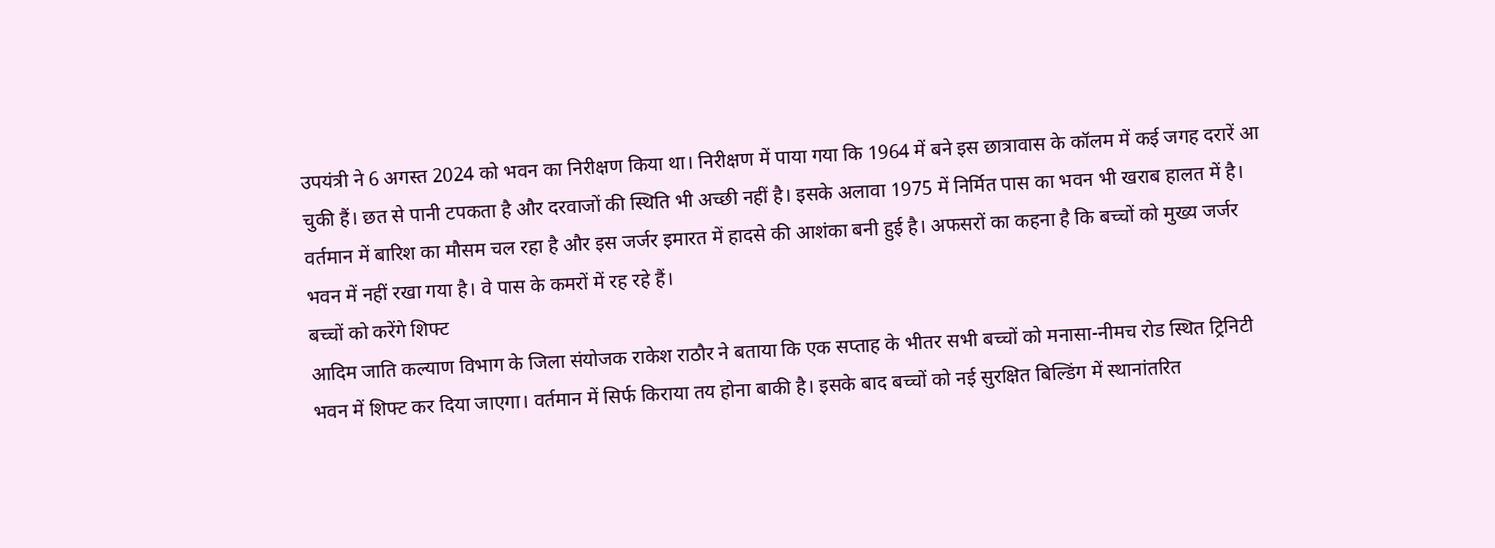उपयंत्री ने 6 अगस्त 2024 को भवन का निरीक्षण किया था। निरीक्षण में पाया गया कि 1964 में बने इस छात्रावास के कॉलम में कई जगह दरारें आ चुकी हैं। छत से पानी टपकता है और दरवाजों की स्थिति भी अच्छी नहीं है। इसके अलावा 1975 में निर्मित पास का भवन भी खराब हालत में है।
वर्तमान में बारिश का मौसम चल रहा है और इस जर्जर इमारत में हादसे की आशंका बनी हुई है। अफसरों का कहना है कि बच्चों को मुख्य जर्जर भवन में नहीं रखा गया है। वे पास के कमरों में रह रहे हैं।
बच्चों को करेंगे शिफ्ट
आदिम जाति कल्याण विभाग के जिला संयोजक राकेश राठौर ने बताया कि एक सप्ताह के भीतर सभी बच्चों को मनासा-नीमच रोड स्थित ट्रिनिटी भवन में शिफ्ट कर दिया जाएगा। वर्तमान में सिर्फ किराया तय होना बाकी है। इसके बाद बच्चों को नई सुरक्षित बिल्डिंग में स्थानांतरित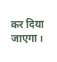कर दिया जाएगा।